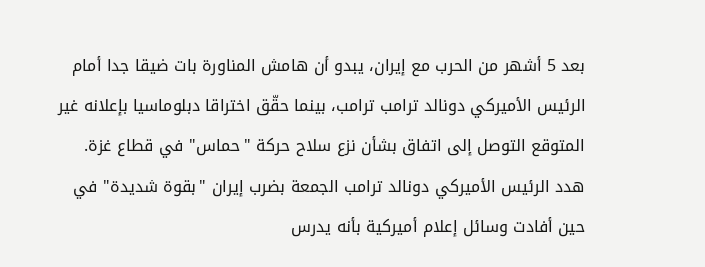بعد 5 أشهر من الحرب مع إيران، يبدو أن هامش المناورة بات ضيقا جدا أمام الرئيس الأميركي دونالد ترامب ترامب، بينما حقّق اختراقا دبلوماسيا بإعلانه غير المتوقع التوصل إلى اتفاق بشأن نزع سلاح حركة "حماس" في قطاع غزة.
هدد الرئيس الأميركي دونالد ترامب الجمعة بضرب إيران "بقوة شديدة" في حين أفادت وسائل إعلام أميركية بأنه يدرس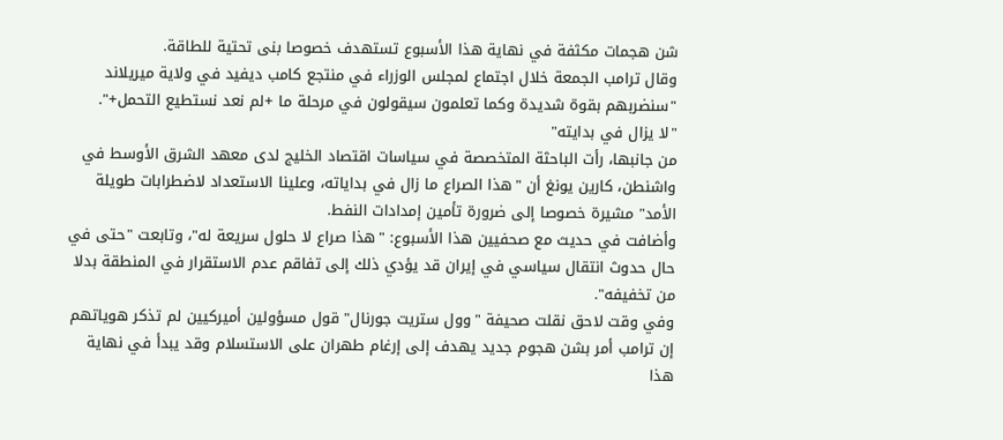شن هجمات مكثفة في نهاية هذا الأسبوع تستهدف خصوصا بنى تحتية للطاقة.
وقال ترامب الجمعة خلال اجتماع لمجلس الوزراء في منتجع كامب ديفيد في ولاية ميريلاند "سنضربهم بقوة شديدة وكما تعلمون سيقولون في مرحلة ما +لم نعد نستطيع التحمل+".
"لا يزال في بدايته"
من جانبها، رأت الباحثة المتخصصة في سياسات اقتصاد الخليج لدى معهد الشرق الأوسط في واشنطن، كارين يونغ أن "هذا الصراع ما زال في بداياته، وعلينا الاستعداد لاضطرابات طويلة الأمد" مشيرة خصوصا إلى ضرورة تأمين إمدادات النفط.
وأضافت في حديث مع صحفيين هذا الأسبوع: "هذا صراع لا حلول سريعة له"، وتابعت "حتى في حال حدوث انتقال سياسي في إيران قد يؤدي ذلك إلى تفاقم عدم الاستقرار في المنطقة بدلا من تخفيفه".
وفي وقت لاحق نقلت صحيفة "وول ستريت جورنال" قول مسؤولين أميركيين لم تذكر هوياتهم إن ترامب أمر بشن هجوم جديد يهدف إلى إرغام طهران على الاستسلام وقد يبدأ في نهاية هذا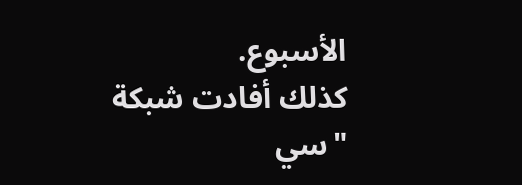الأسبوع.
كذلك أفادت شبكة "سي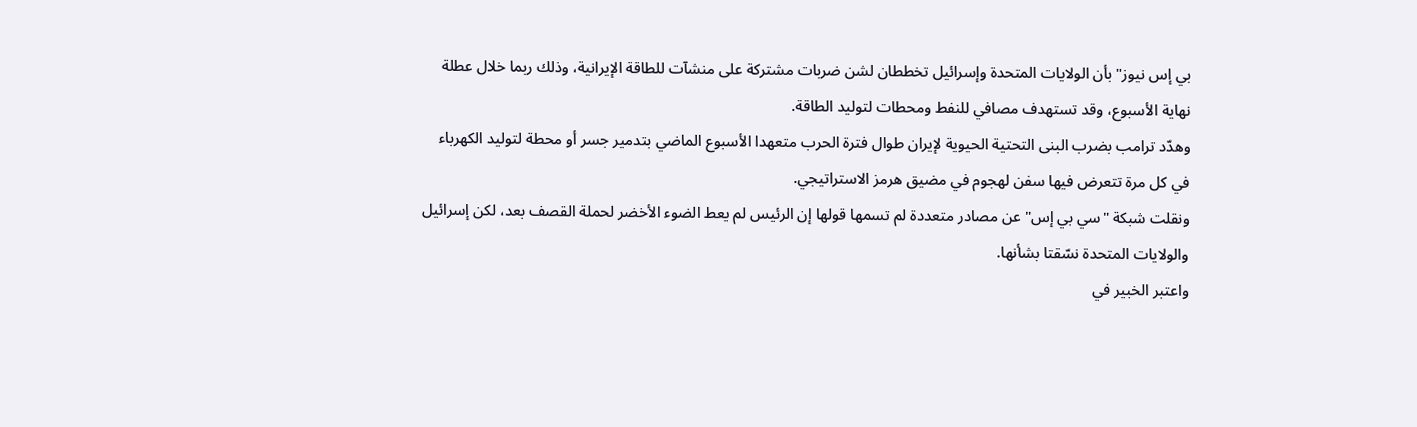بي إس نيوز" بأن الولايات المتحدة وإسرائيل تخططان لشن ضربات مشتركة على منشآت للطاقة الإيرانية، وذلك ربما خلال عطلة نهاية الأسبوع، وقد تستهدف مصافي للنفط ومحطات لتوليد الطاقة.
وهدّد ترامب بضرب البنى التحتية الحيوية لإيران طوال فترة الحرب متعهدا الأسبوع الماضي بتدمير جسر أو محطة لتوليد الكهرباء في كل مرة تتعرض فيها سفن لهجوم في مضيق هرمز الاستراتيجي.
ونقلت شبكة "سي بي إس" عن مصادر متعددة لم تسمها قولها إن الرئيس لم يعط الضوء الأخضر لحملة القصف بعد، لكن إسرائيل والولايات المتحدة نسّقتا بشأنها.
واعتبر الخبير في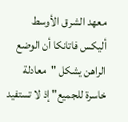معهد الشرق الأوسط أليكس فاتانكا أن الوضع الراهن يشكل "معادلة خاسرة للجميع" إذ لا تستفيد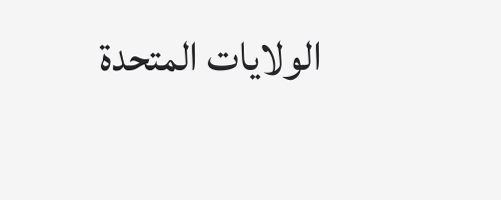الولايات المتحدة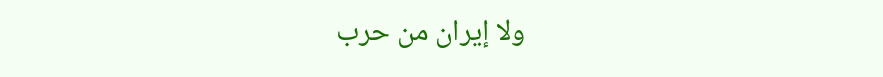ولا إيران من حرب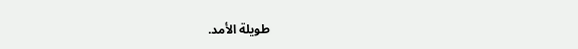طويلة الأمد.